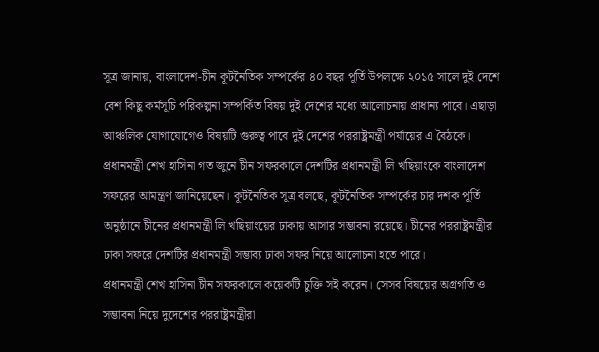সূত্র জানায়, বাংলাদেশ-চীন কূটনৈতিক সম্পর্কের ৪০ বছর পূর্তি উপলক্ষে ২০১৫ সালে দুই দেশে বেশ কিছু কর্মসূচি পরিকল্পনা সম্পর্কিত বিষয় দুই দেশের মধ্যে আলোচনায় প্রাধান্য পাবে। এছাড়া আঞ্চলিক যোগাযোগেও বিষয়টি গুরুত্ব পাবে দুই দেশের পররাষ্ট্রমন্ত্রী পর্যায়ের এ বৈঠকে। প্রধানমন্ত্রী শেখ হাসিনা গত জুনে চীন সফরকালে দেশটির প্রধানমন্ত্রী লি খছিয়াংকে বাংলাদেশ সফরের আমন্ত্রণ জানিয়েছেন। কূটনৈতিক সূত্র বলছে, কূটনৈতিক সম্পর্কের চার দশক পূর্তি অনুষ্ঠানে চীনের প্রধানমন্ত্রী লি খছিয়াংয়ের ঢাকায় আসার সম্ভাবনা রয়েছে। চীনের পররাষ্ট্রমন্ত্রীর ঢাকা সফরে দেশটির প্রধানমন্ত্রী সম্ভাব্য ঢাকা সফর নিয়ে আলোচনা হতে পারে।
প্রধানমন্ত্রী শেখ হাসিনা চীন সফরকালে কয়েকটি চুক্তি সই করেন। সেসব বিষয়ের অগ্রগতি ও সম্ভাবনা নিয়ে দুদেশের পররাষ্ট্রমন্ত্রীরা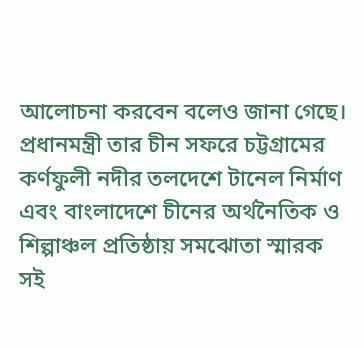আলোচনা করবেন বলেও জানা গেছে। প্রধানমন্ত্রী তার চীন সফরে চট্টগ্রামের কর্ণফুলী নদীর তলদেশে টানেল নির্মাণ এবং বাংলাদেশে চীনের অর্থনৈতিক ও শিল্পাঞ্চল প্রতিষ্ঠায় সমঝোতা স্মারক সই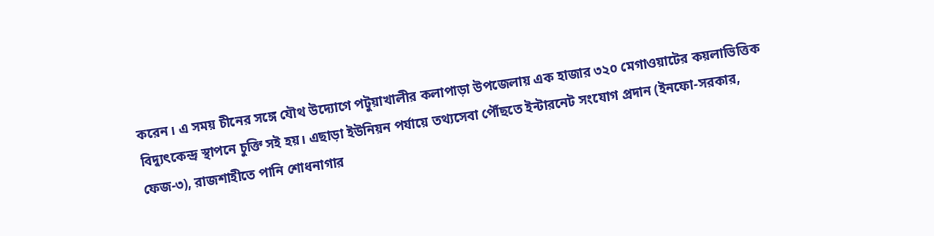করেন। এ সময় চীনের সঙ্গে যৌথ উদ্যোগে পটুয়াখালীর কলাপাড়া উপজেলায় এক হাজার ৩২০ মেগাওয়াটের কয়লাভিত্তিক বিদ্যুৎকেন্দ্র স্থাপনে চুক্তি সই হয়। এছাড়া ইউনিয়ন পর্যায়ে তথ্যসেবা পৌঁছতে ইন্টারনেট সংযোগ প্রদান (ইনফো-সরকার, ফেজ-৩), রাজশাহীতে পানি শোধনাগার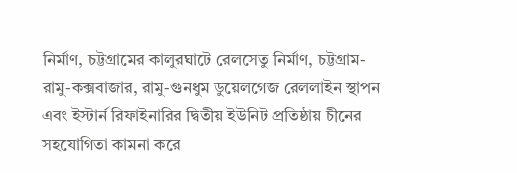নির্মাণ, চট্টগ্রামের কালুরঘাটে রেলসেতু নির্মাণ, চট্টগ্রাম-রামু-কক্সবাজার, রামু-গুনধুম ডুয়েলগেজ রেললাইন স্থাপন এবং ইস্টার্ন রিফাইনারির দ্বিতীয় ইউনিট প্রতিষ্ঠায় চীনের সহযোগিতা কামনা করে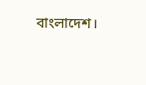বাংলাদেশ।